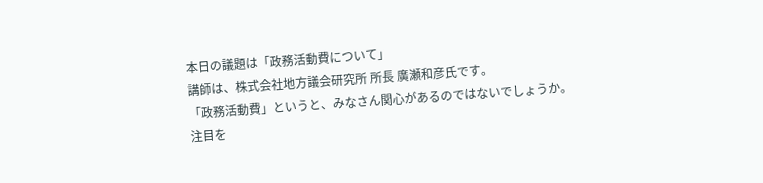本日の議題は「政務活動費について」
講師は、株式会社地方議会研究所 所長 廣瀬和彦氏です。
「政務活動費」というと、みなさん関心があるのではないでしょうか。
注目を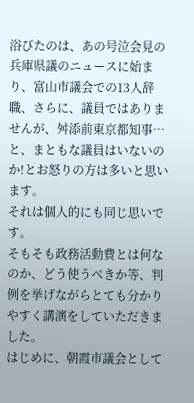浴びたのは、あの号泣会見の兵庫県議のニュースに始まり、富山市議会での13人辞職、さらに、議員ではありませんが、舛添前東京都知事…と、まともな議員はいないのか!とお怒りの方は多いと思います。
それは個人的にも同じ思いです。
そもそも政務活動費とは何なのか、どう使うべきか等、判例を挙げながらとても分かりやすく講演をしていただきました。
はじめに、朝霞市議会として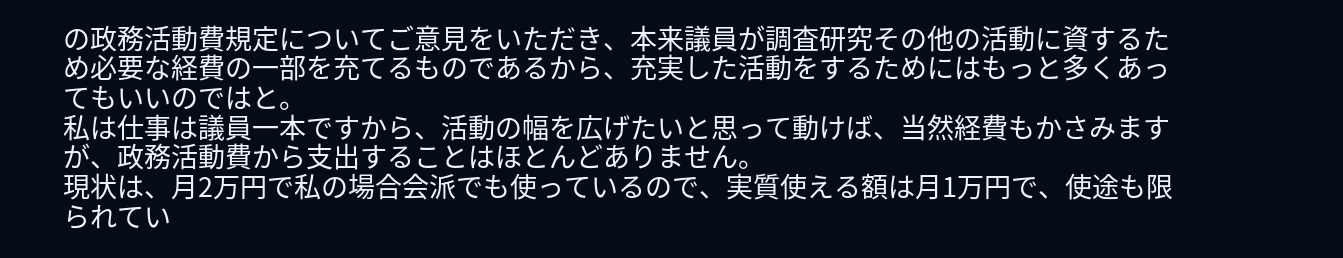の政務活動費規定についてご意見をいただき、本来議員が調査研究その他の活動に資するため必要な経費の一部を充てるものであるから、充実した活動をするためにはもっと多くあってもいいのではと。
私は仕事は議員一本ですから、活動の幅を広げたいと思って動けば、当然経費もかさみますが、政務活動費から支出することはほとんどありません。
現状は、月2万円で私の場合会派でも使っているので、実質使える額は月1万円で、使途も限られてい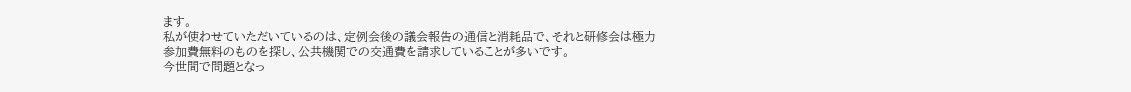ます。
私が使わせていただいているのは、定例会後の議会報告の通信と消耗品で、それと研修会は極力参加費無料のものを探し、公共機関での交通費を請求していることが多いです。
今世間で問題となっ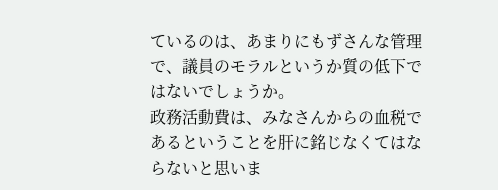ているのは、あまりにもずさんな管理で、議員のモラルというか質の低下ではないでしょうか。
政務活動費は、みなさんからの血税であるということを肝に銘じなくてはならないと思いま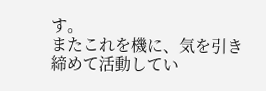す。
またこれを機に、気を引き締めて活動してい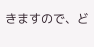きますので、ど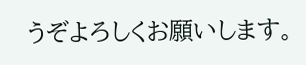うぞよろしくお願いします。